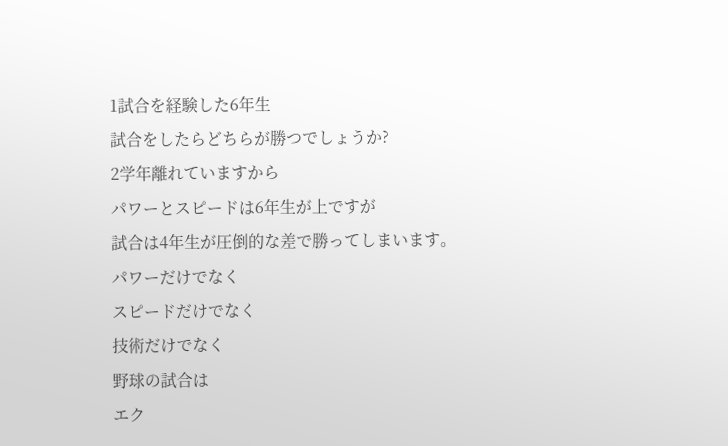1試合を経験した6年生
試合をしたらどちらが勝つでしょうか?
2学年離れていますから
パワーとスピードは6年生が上ですが
試合は4年生が圧倒的な差で勝ってしまいます。
パワーだけでなく
スピードだけでなく
技術だけでなく
野球の試合は
エク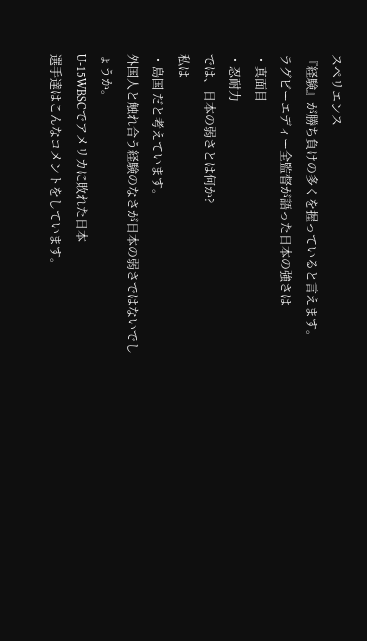スペリエンス
『経験』が勝ち負けの多くを握っていると言えます。
ラグビーエディー全監督が語った日本の強さは
・真面目
・忍耐力
では、日本の弱さとは何か?
私は
・島国 だと考えています。
外国人と触れ合う経験のなさが日本の弱さではないでしょうか。
U-15WBSCでアメリカに敗れた日本
選手達はこんなコメントをしています。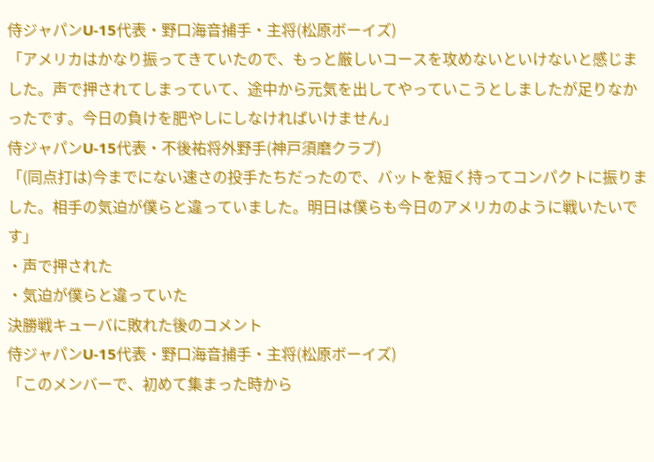侍ジャパンU-15代表・野口海音捕手・主将(松原ボーイズ)
「アメリカはかなり振ってきていたので、もっと厳しいコースを攻めないといけないと感じました。声で押されてしまっていて、途中から元気を出してやっていこうとしましたが足りなかったです。今日の負けを肥やしにしなければいけません」
侍ジャパンU-15代表・不後祐将外野手(神戸須磨クラブ)
「(同点打は)今までにない速さの投手たちだったので、バットを短く持ってコンパクトに振りました。相手の気迫が僕らと違っていました。明日は僕らも今日のアメリカのように戦いたいです」
・声で押された
・気迫が僕らと違っていた
決勝戦キューバに敗れた後のコメント
侍ジャパンU-15代表・野口海音捕手・主将(松原ボーイズ)
「このメンバーで、初めて集まった時から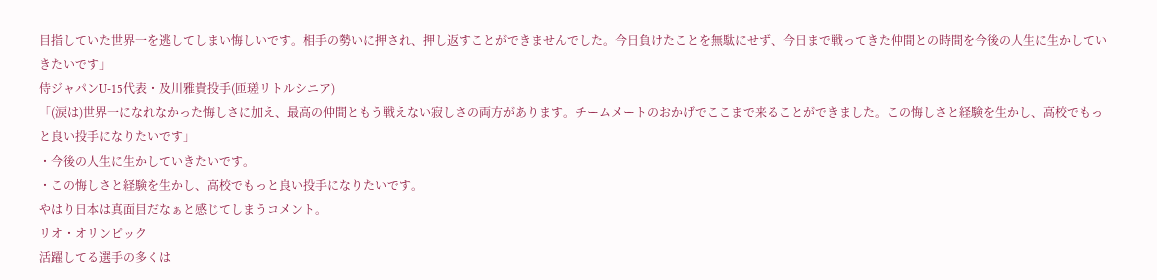目指していた世界一を逃してしまい悔しいです。相手の勢いに押され、押し返すことができませんでした。今日負けたことを無駄にせず、今日まで戦ってきた仲間との時間を今後の人生に生かしていきたいです」
侍ジャパンU-15代表・及川雅貴投手(匝瑳リトルシニア)
「(涙は)世界一になれなかった悔しさに加え、最高の仲間ともう戦えない寂しさの両方があります。チームメートのおかげでここまで来ることができました。この悔しさと経験を生かし、高校でもっと良い投手になりたいです」
・今後の人生に生かしていきたいです。
・この悔しさと経験を生かし、高校でもっと良い投手になりたいです。
やはり日本は真面目だなぁと感じてしまうコメント。
リオ・オリンピック
活躍してる選手の多くは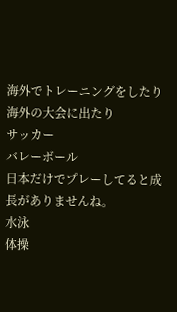海外でトレーニングをしたり
海外の大会に出たり
サッカー
バレーボール
日本だけでプレーしてると成長がありませんね。
水泳
体操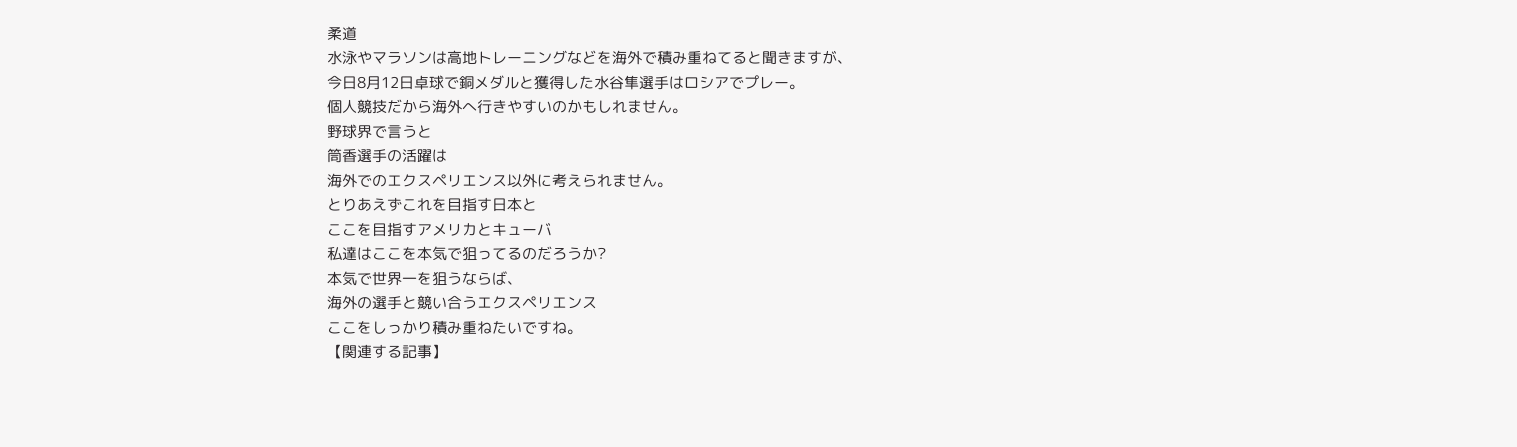柔道
水泳やマラソンは高地トレーニングなどを海外で積み重ねてると聞きますが、
今日8月12日卓球で銅メダルと獲得した水谷隼選手はロシアでプレー。
個人競技だから海外へ行きやすいのかもしれません。
野球界で言うと
筒香選手の活躍は
海外でのエクスペリエンス以外に考えられません。
とりあえずこれを目指す日本と
ここを目指すアメリカとキューバ
私達はここを本気で狙ってるのだろうか?
本気で世界一を狙うならば、
海外の選手と競い合うエクスペリエンス
ここをしっかり積み重ねたいですね。
【関連する記事】